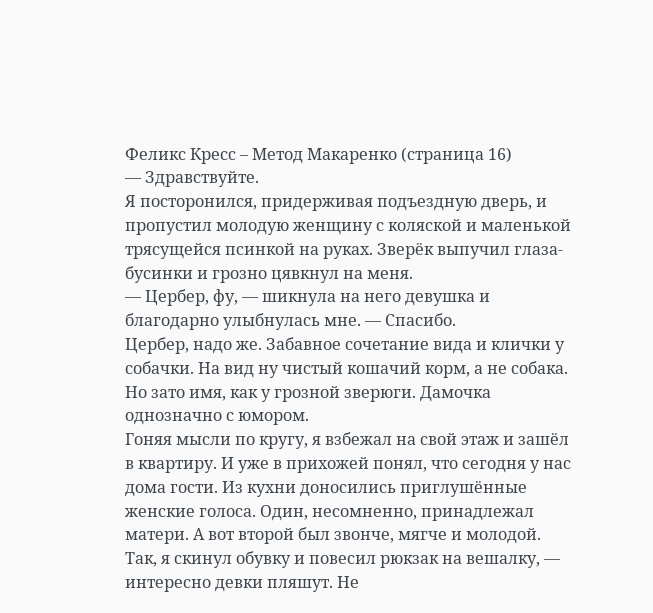Феликс Кресс – Метод Макаренко (страница 16)
— Здравствуйте.
Я посторонился, придерживая подъездную дверь, и пропустил молодую женщину с коляской и маленькой трясущейся псинкой на руках. Зверёк выпучил глаза-бусинки и грозно цявкнул на меня.
— Цербер, фу, — шикнула на него девушка и благодарно улыбнулась мне. — Спасибо.
Цербер, надо же. Забавное сочетание вида и клички у собачки. На вид ну чистый кошачий корм, а не собака. Но зато имя, как у грозной зверюги. Дамочка однозначно с юмором.
Гоняя мысли по кругу, я взбежал на свой этаж и зашёл в квартиру. И уже в прихожей понял, что сегодня у нас дома гости. Из кухни доносились приглушённые женские голоса. Один, несомненно, принадлежал матери. А вот второй был звонче, мягче и молодой.
Так, я скинул обувку и повесил рюкзак на вешалку, — интересно девки пляшут. Не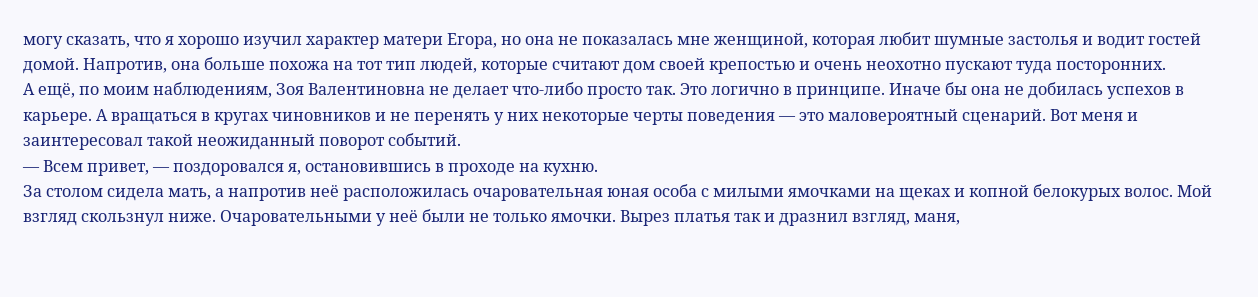могу сказать, что я хорошо изучил характер матери Егора, но она не показалась мне женщиной, которая любит шумные застолья и водит гостей домой. Напротив, она больше похожа на тот тип людей, которые считают дом своей крепостью и очень неохотно пускают туда посторонних.
А ещё, по моим наблюдениям, Зоя Валентиновна не делает что-либо просто так. Это логично в принципе. Иначе бы она не добилась успехов в карьере. А вращаться в кругах чиновников и не перенять у них некоторые черты поведения — это маловероятный сценарий. Вот меня и заинтересовал такой неожиданный поворот событий.
— Всем привет, — поздоровался я, остановившись в проходе на кухню.
За столом сидела мать, а напротив неё расположилась очаровательная юная особа с милыми ямочками на щеках и копной белокурых волос. Мой взгляд скользнул ниже. Очаровательными у неё были не только ямочки. Вырез платья так и дразнил взгляд, маня,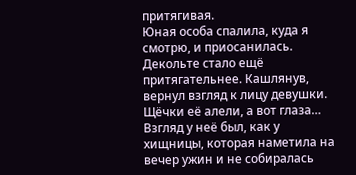притягивая.
Юная особа спалила, куда я смотрю, и приосанилась. Декольте стало ещё притягательнее. Кашлянув, вернул взгляд к лицу девушки. Щёчки её алели, а вот глаза… Взгляд у неё был, как у хищницы, которая наметила на вечер ужин и не собиралась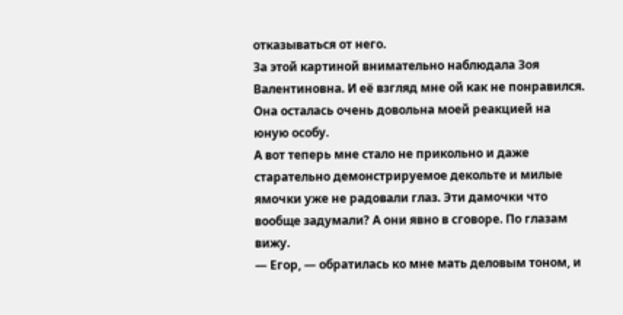отказываться от него.
За этой картиной внимательно наблюдала Зоя Валентиновна. И её взгляд мне ой как не понравился. Она осталась очень довольна моей реакцией на юную особу.
А вот теперь мне стало не прикольно и даже старательно демонстрируемое декольте и милые ямочки уже не радовали глаз. Эти дамочки что вообще задумали? А они явно в сговоре. По глазам вижу.
— Егор, — обратилась ко мне мать деловым тоном, и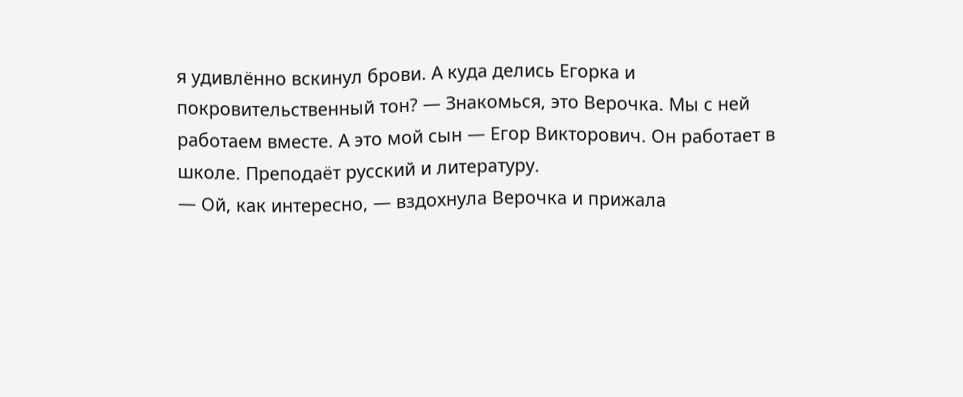я удивлённо вскинул брови. А куда делись Егорка и покровительственный тон? — Знакомься, это Верочка. Мы с ней работаем вместе. А это мой сын — Егор Викторович. Он работает в школе. Преподаёт русский и литературу.
— Ой, как интересно, — вздохнула Верочка и прижала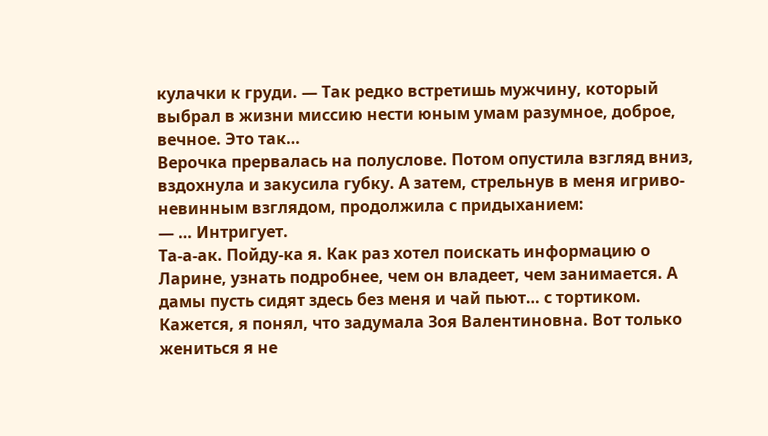кулачки к груди. — Так редко встретишь мужчину, который выбрал в жизни миссию нести юным умам разумное, доброе, вечное. Это так…
Верочка прервалась на полуслове. Потом опустила взгляд вниз, вздохнула и закусила губку. А затем, стрельнув в меня игриво-невинным взглядом, продолжила с придыханием:
— … Интригует.
Та-а-ак. Пойду-ка я. Как раз хотел поискать информацию о Ларине, узнать подробнее, чем он владеет, чем занимается. А дамы пусть сидят здесь без меня и чай пьют… с тортиком. Кажется, я понял, что задумала Зоя Валентиновна. Вот только жениться я не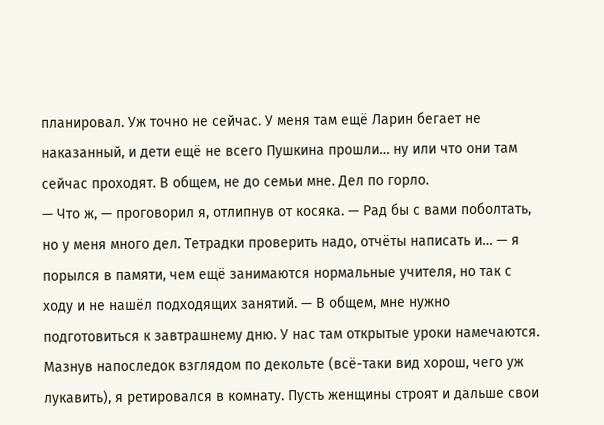планировал. Уж точно не сейчас. У меня там ещё Ларин бегает не наказанный, и дети ещё не всего Пушкина прошли… ну или что они там сейчас проходят. В общем, не до семьи мне. Дел по горло.
— Что ж, — проговорил я, отлипнув от косяка. — Рад бы с вами поболтать, но у меня много дел. Тетрадки проверить надо, отчёты написать и… — я порылся в памяти, чем ещё занимаются нормальные учителя, но так с ходу и не нашёл подходящих занятий. — В общем, мне нужно подготовиться к завтрашнему дню. У нас там открытые уроки намечаются.
Мазнув напоследок взглядом по декольте (всё-таки вид хорош, чего уж лукавить), я ретировался в комнату. Пусть женщины строят и дальше свои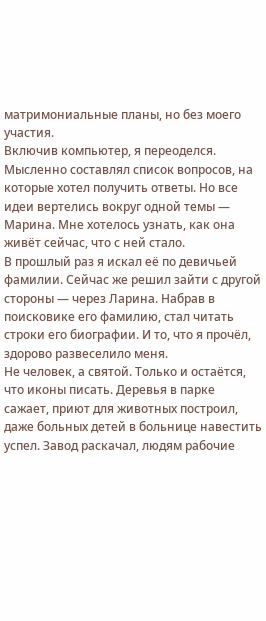матримониальные планы, но без моего участия.
Включив компьютер, я переоделся. Мысленно составлял список вопросов, на которые хотел получить ответы. Но все идеи вертелись вокруг одной темы — Марина. Мне хотелось узнать, как она живёт сейчас, что с ней стало.
В прошлый раз я искал её по девичьей фамилии. Сейчас же решил зайти с другой стороны — через Ларина. Набрав в поисковике его фамилию, стал читать строки его биографии. И то, что я прочёл, здорово развеселило меня.
Не человек, а святой. Только и остаётся, что иконы писать. Деревья в парке сажает, приют для животных построил, даже больных детей в больнице навестить успел. Завод раскачал, людям рабочие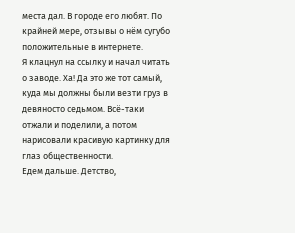места дал. В городе его любят. По крайней мере, отзывы о нём сугубо положительные в интернете.
Я клацнул на ссылку и начал читать о заводе. Ха! Да это же тот самый, куда мы должны были везти груз в девяносто седьмом. Всё-таки отжали и поделили, а потом нарисовали красивую картинку для глаз общественности.
Едем дальше. Детство,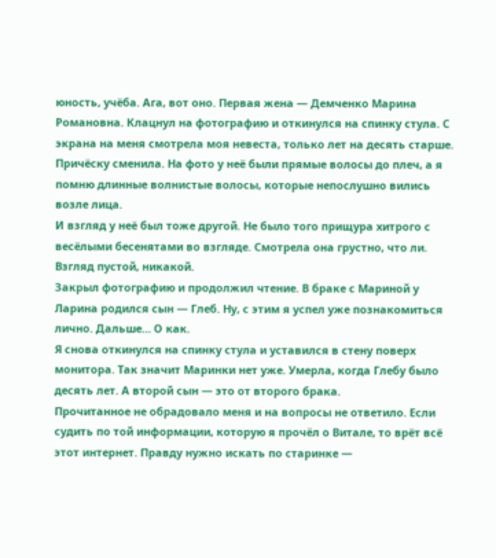юность, учёба. Ага, вот оно. Первая жена — Демченко Марина Романовна. Клацнул на фотографию и откинулся на спинку стула. С экрана на меня смотрела моя невеста, только лет на десять старше. Причёску сменила. На фото у неё были прямые волосы до плеч, а я помню длинные волнистые волосы, которые непослушно вились возле лица.
И взгляд у неё был тоже другой. Не было того прищура хитрого с весёлыми бесенятами во взгляде. Смотрела она грустно, что ли. Взгляд пустой, никакой.
Закрыл фотографию и продолжил чтение. В браке с Мариной у Ларина родился сын — Глеб. Ну, с этим я успел уже познакомиться лично. Дальше… О как.
Я снова откинулся на спинку стула и уставился в стену поверх монитора. Так значит Маринки нет уже. Умерла, когда Глебу было десять лет. А второй сын — это от второго брака.
Прочитанное не обрадовало меня и на вопросы не ответило. Если судить по той информации, которую я прочёл о Витале, то врёт всё этот интернет. Правду нужно искать по старинке —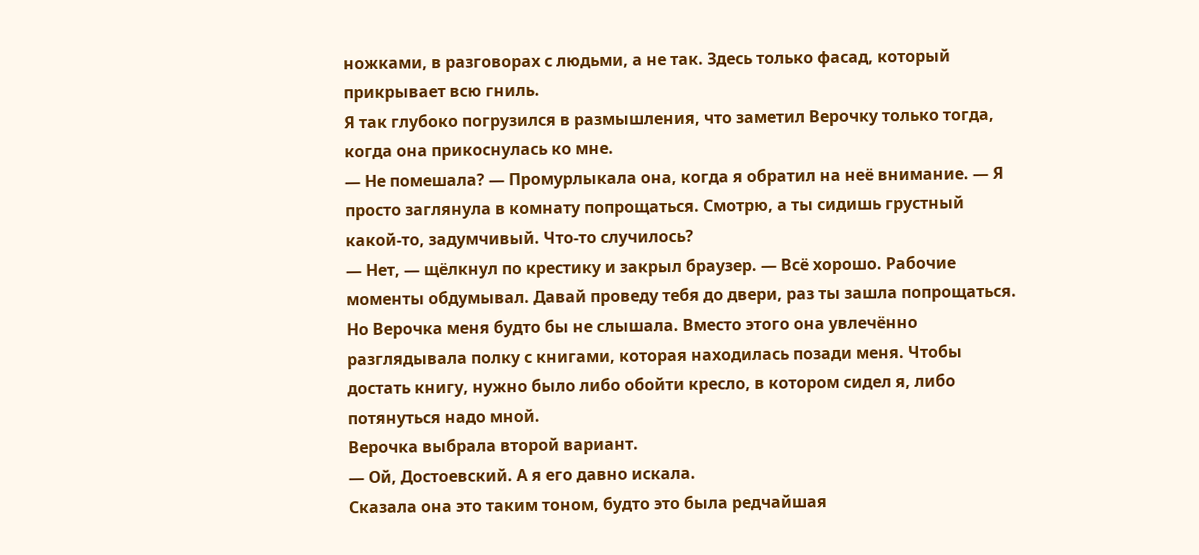ножками, в разговорах с людьми, а не так. Здесь только фасад, который прикрывает всю гниль.
Я так глубоко погрузился в размышления, что заметил Верочку только тогда, когда она прикоснулась ко мне.
— Не помешала? — Промурлыкала она, когда я обратил на неё внимание. — Я просто заглянула в комнату попрощаться. Смотрю, а ты сидишь грустный какой-то, задумчивый. Что-то случилось?
— Нет, — щёлкнул по крестику и закрыл браузер. — Всё хорошо. Рабочие моменты обдумывал. Давай проведу тебя до двери, раз ты зашла попрощаться.
Но Верочка меня будто бы не слышала. Вместо этого она увлечённо разглядывала полку с книгами, которая находилась позади меня. Чтобы достать книгу, нужно было либо обойти кресло, в котором сидел я, либо потянуться надо мной.
Верочка выбрала второй вариант.
— Ой, Достоевский. А я его давно искала.
Сказала она это таким тоном, будто это была редчайшая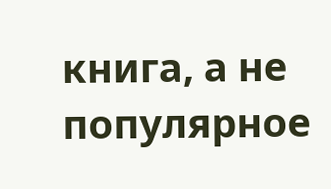книга, а не популярное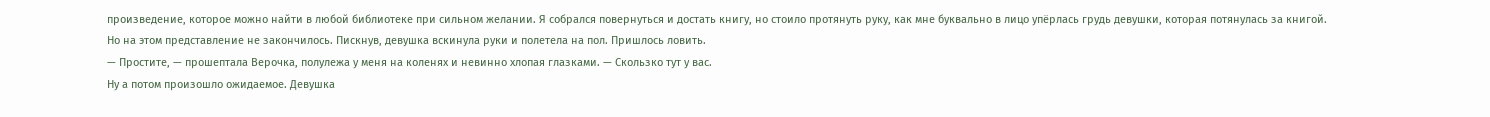произведение, которое можно найти в любой библиотеке при сильном желании. Я собрался повернуться и достать книгу, но стоило протянуть руку, как мне буквально в лицо упёрлась грудь девушки, которая потянулась за книгой.
Но на этом представление не закончилось. Пискнув, девушка вскинула руки и полетела на пол. Пришлось ловить.
— Простите, — прошептала Верочка, полулежа у меня на коленях и невинно хлопая глазками. — Скользко тут у вас.
Ну а потом произошло ожидаемое. Девушка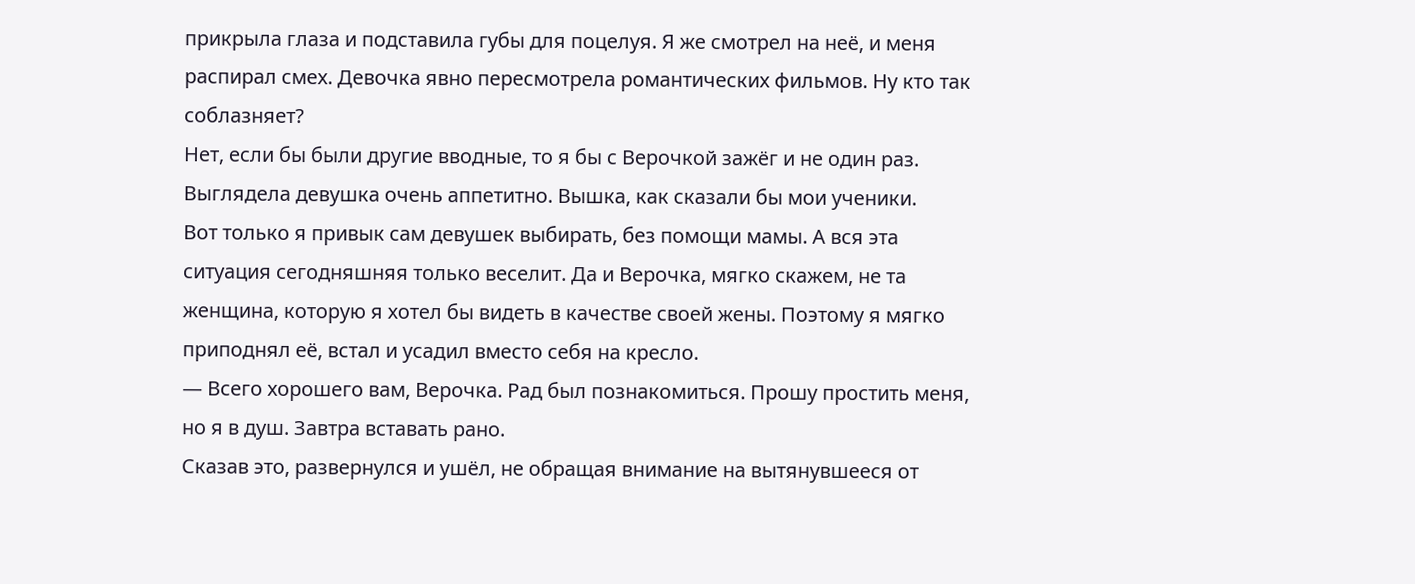прикрыла глаза и подставила губы для поцелуя. Я же смотрел на неё, и меня распирал смех. Девочка явно пересмотрела романтических фильмов. Ну кто так соблазняет?
Нет, если бы были другие вводные, то я бы с Верочкой зажёг и не один раз. Выглядела девушка очень аппетитно. Вышка, как сказали бы мои ученики.
Вот только я привык сам девушек выбирать, без помощи мамы. А вся эта ситуация сегодняшняя только веселит. Да и Верочка, мягко скажем, не та женщина, которую я хотел бы видеть в качестве своей жены. Поэтому я мягко приподнял её, встал и усадил вместо себя на кресло.
— Всего хорошего вам, Верочка. Рад был познакомиться. Прошу простить меня, но я в душ. Завтра вставать рано.
Сказав это, развернулся и ушёл, не обращая внимание на вытянувшееся от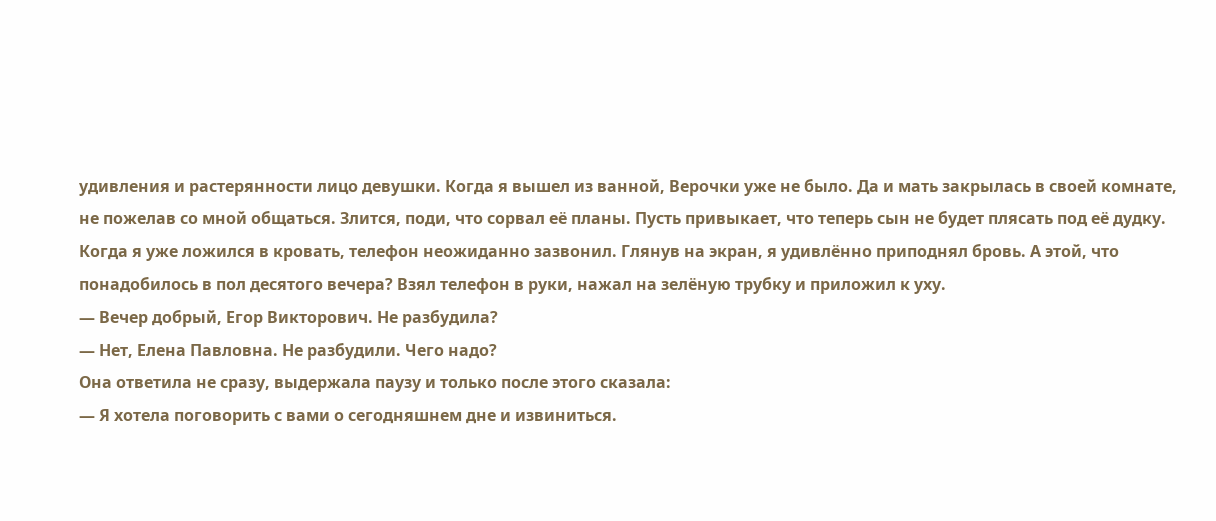удивления и растерянности лицо девушки. Когда я вышел из ванной, Верочки уже не было. Да и мать закрылась в своей комнате, не пожелав со мной общаться. Злится, поди, что сорвал её планы. Пусть привыкает, что теперь сын не будет плясать под её дудку.
Когда я уже ложился в кровать, телефон неожиданно зазвонил. Глянув на экран, я удивлённо приподнял бровь. А этой, что понадобилось в пол десятого вечера? Взял телефон в руки, нажал на зелёную трубку и приложил к уху.
— Вечер добрый, Егор Викторович. Не разбудила?
— Нет, Елена Павловна. Не разбудили. Чего надо?
Она ответила не сразу, выдержала паузу и только после этого сказала:
— Я хотела поговорить с вами о сегодняшнем дне и извиниться.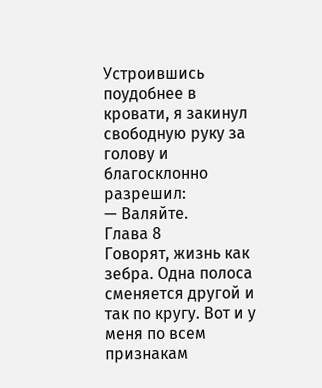Устроившись поудобнее в кровати, я закинул свободную руку за голову и благосклонно разрешил:
— Валяйте.
Глава 8
Говорят, жизнь как зебра. Одна полоса сменяется другой и так по кругу. Вот и у меня по всем признакам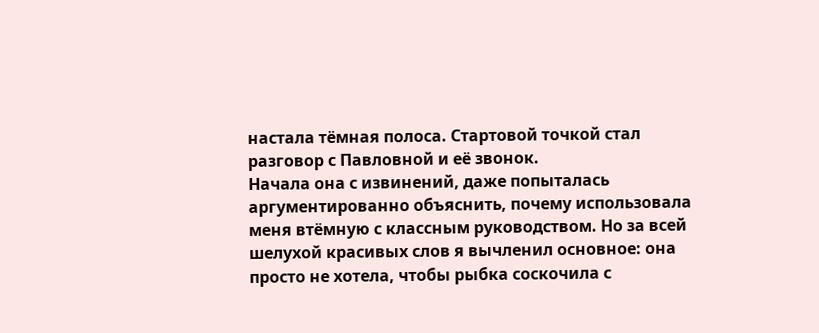настала тёмная полоса. Стартовой точкой стал разговор с Павловной и её звонок.
Начала она с извинений, даже попыталась аргументированно объяснить, почему использовала меня втёмную с классным руководством. Но за всей шелухой красивых слов я вычленил основное: она просто не хотела, чтобы рыбка соскочила с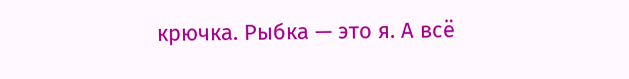крючка. Рыбка — это я. А всё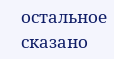остальное сказано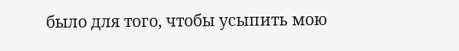было для того, чтобы усыпить мою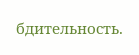бдительность.